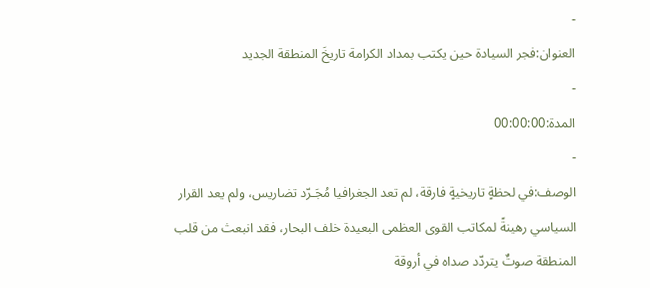-
العنوان:فجر السيادة حين يكتب بمداد الكرامة تاريخَ المنطقة الجديد
-
المدة:00:00:00
-
الوصف:في لحظةٍ تاريخيةٍ فارقة، لم تعد الجغرافيا مُجَـرّد تضاريس، ولم يعد القرار السياسي رهينةً لمكاتب القوى العظمى البعيدة خلف البحار، فقد انبعث من قلب المنطقة صوتٌ يتردّد صداه في أروقة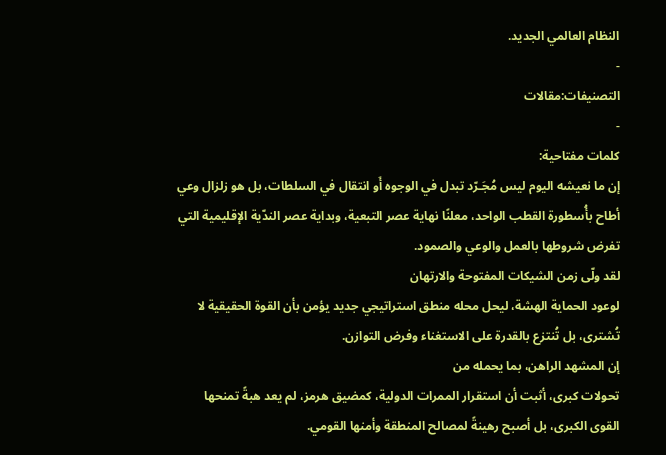النظام العالمي الجديد.
-
التصنيفات:مقالات
-
كلمات مفتاحية:
إن ما نعيشه اليوم ليس مُجَـرّد تبدل في الوجوه أَو انتقال في السلطات، بل هو زلزال وعي أطاح بأُسطورة القطب الواحد، معلنًا نهاية عصر التبعية، وبداية عصر الندّية الإقليمية التي تفرض شروطها بالعمل والوعي والصمود.
لقد ولّى زمن الشيكات المفتوحة والارتهان
لوعود الحماية الهشة، ليحل محله منطق استراتيجي جديد يؤمن بأن القوة الحقيقية لا
تُشترى، بل تُنتزع بالقدرة على الاستغناء وفرض التوازن.
إن المشهد الراهن، بما يحمله من
تحولات كبرى، أثبت أن استقرار الممرات الدولية، كمضيق هرمز، لم يعد هبةً تمنحها
القوى الكبرى، بل أصبح رهينةً لمصالح المنطقة وأمنها القومي.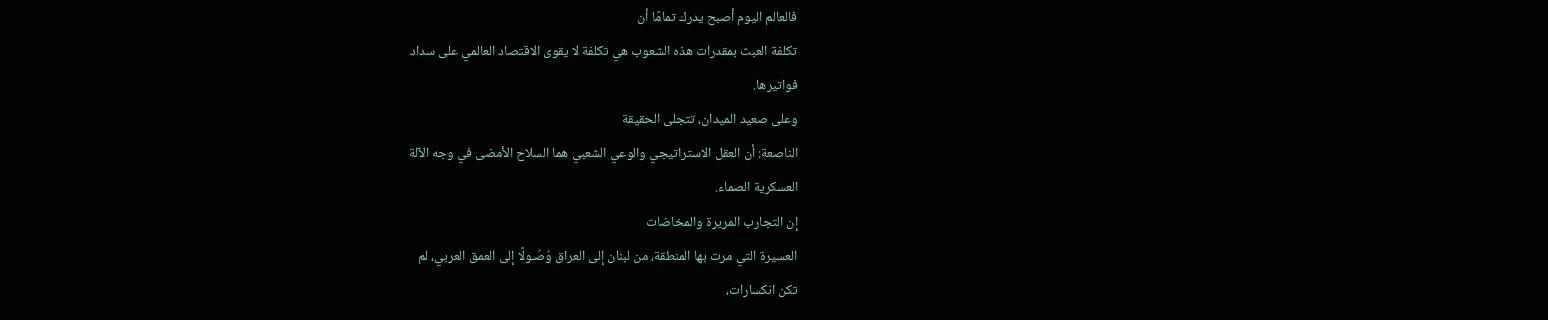فالعالم اليوم أصبح يدرك تمامًا أن
تكلفة العبث بمقدرات هذه الشعوب هي تكلفة لا يقوى الاقتصاد العالمي على سداد
فواتيرها.
وعلى صعيد الميدان، تتجلى الحقيقة
الناصعة: أن العقل الاستراتيجي والوعي الشعبي هما السلاح الأمضى في وجه الآلة
العسكرية الصماء.
إن التجارب المريرة والمخاضات
العسيرة التي مرت بها المنطقة، من لبنان إلى العراق وُصُـولًا إلى العمق العربي، لم
تكن انكسارات،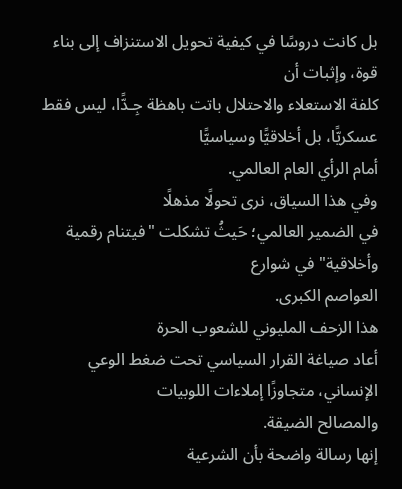بل كانت دروسًا في كيفية تحويل الاستنزاف إلى بناء قوة، وإثبات أن
كلفة الاستعلاء والاحتلال باتت باهظة جِـدًّا، ليس فقط عسكريًّا، بل أخلاقيًّا وسياسيًّا
أمام الرأي العام العالمي.
وفي هذا السياق، نرى تحولًا مذهلًا
في الضمير العالمي؛ حَيثُ تشكلت "فيتنام رقمية وأخلاقية" في شوارع
العواصم الكبرى.
هذا الزحف المليوني للشعوب الحرة
أعاد صياغة القرار السياسي تحت ضغط الوعي الإنساني، متجاوزًا إملاءات اللوبيات
والمصالح الضيقة.
إنها رسالة واضحة بأن الشرعية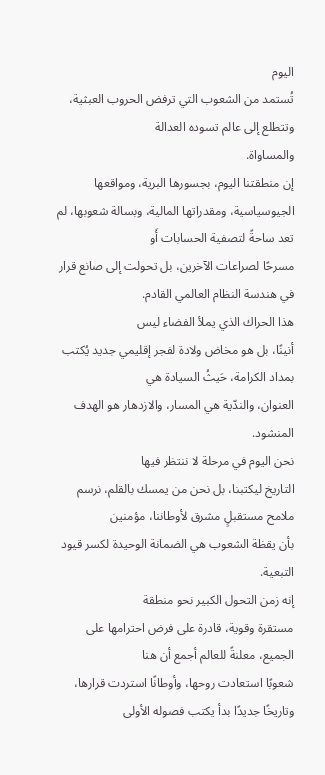اليوم
تُستمد من الشعوب التي ترفض الحروب العبثية، وتتطلع إلى عالم تسوده العدالة
والمساواة.
إن منطقتنا اليوم، بجسورها البرية، ومواقعها
الجيوسياسية، ومقدراتها المالية، وبسالة شعوبها، لم تعد ساحةً لتصفية الحسابات أَو
مسرحًا لصراعات الآخرين، بل تحولت إلى صانع قرار في هندسة النظام العالمي القادم.
هذا الحراك الذي يملأ الفضاء ليس
أنينًا، بل هو مخاض ولادة لفجر إقليمي جديد يُكتب بمداد الكرامة، حَيثُ السيادة هي
العنوان، والندّية هي المسار، والازدهار هو الهدف المنشود.
نحن اليوم في مرحلة لا ننتظر فيها
التاريخ ليكتبنا، بل نحن من يمسك بالقلم، نرسم ملامح مستقبلٍ مشرق لأوطاننا، مؤمنين
بأن يقظة الشعوب هي الضمانة الوحيدة لكسر قيود التبعية.
إنه زمن التحول الكبير نحو منطقة
مستقرة وقوية، قادرة على فرض احترامها على الجميع، معلنةً للعالم أجمع أن هنا
شعوبًا استعادت روحها، وأوطانًا استردت قرارها، وتاريخًا جديدًا بدأ يكتب فصوله الأولى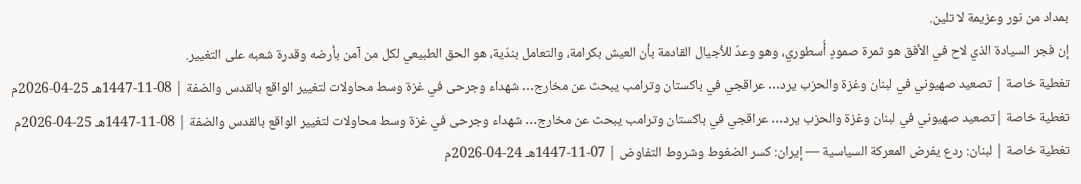بمداد من نور وعزيمة لا تلين.
إن فجر السيادة الذي لاح في الأفق هو ثمرة صمودٍ أُسطوري، وهو وعدٌ للأجيال القادمة بأن العيش بكرامة، والتعامل بندّية، هو الحق الطبيعي لكل من آمن بأرضه وقدرة شعبه على التغيير.
تغطية خاصة | تصعيد صهيوني في لبنان وغزة والحزب يرد… عراقجي في باكستان وترامب يبحث عن مخارج… شهداء وجرحى في غزة وسط محاولات لتغيير الواقع بالقدس والضفة | 08-11-1447هـ 25-04-2026م
تغطية خاصة |تصعيد صهيوني في لبنان وغزة والحزب يرد… عراقجي في باكستان وترامب يبحث عن مخارج… شهداء وجرحى في غزة وسط محاولات لتغيير الواقع بالقدس والضفة | 08-11-1447هـ 25-04-2026م
تغطية خاصة | لبنان: ردع يفرض المعركة السياسية — إيران: كسر الضغوط وشروط التفاوض | 07-11-1447هـ 24-04-2026م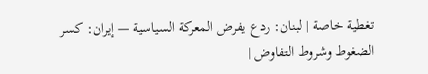تغطية خاصة | لبنان: ردع يفرض المعركة السياسية — إيران: كسر الضغوط وشروط التفاوض |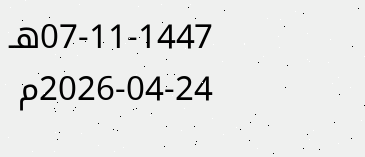07-11-1447هـ 24-04-2026م